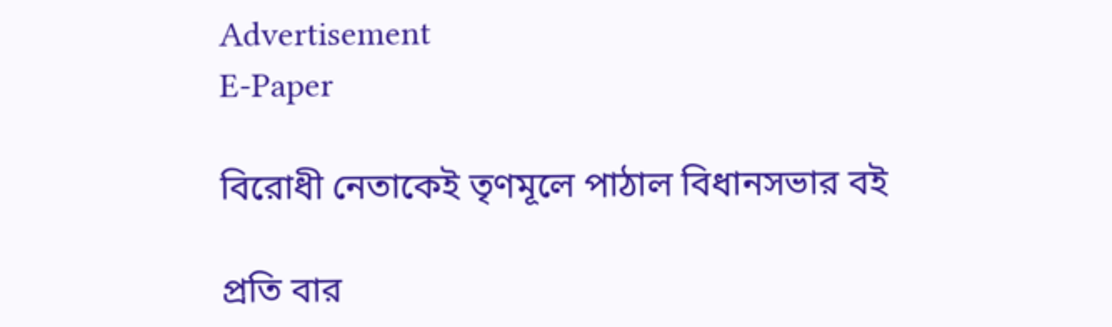Advertisement
E-Paper

বিরোধী নেতাকেই তৃণমূলে পাঠাল বিধানসভার বই

প্রতি বার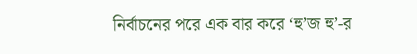নির্বাচনের পরে এক বার করে ‘হু’জ হু’-র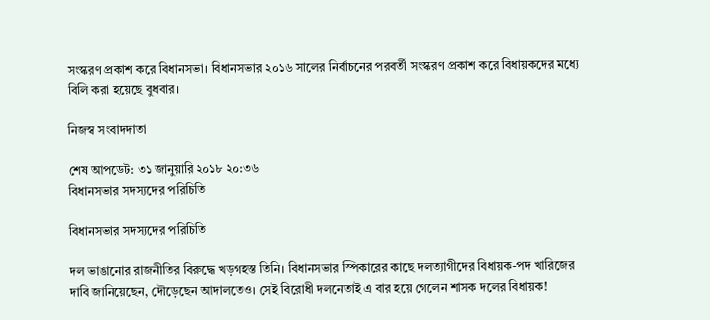সংস্করণ প্রকাশ করে বিধানসভা। বিধানসভার ২০১৬ সালের নির্বাচনের পরবর্তী সংস্করণ প্রকাশ করে বিধায়কদের মধ্যে বিলি করা হয়েছে বুধবার।

নিজস্ব সংবাদদাতা

শেষ আপডেট: ৩১ জানুয়ারি ২০১৮ ২০:৩৬
বিধানসভার সদস্যদের পরিচিতি

বিধানসভার সদস্যদের পরিচিতি

দল ভাঙানোর রাজনীতির বিরুদ্ধে খড়গহস্ত তিনি। বিধানসভার স্পিকারের কাছে দলত্যাগীদের বিধায়ক-পদ খারিজের দাবি জানিয়েছেন, দৌড়েছেন আদালতেও। সেই বিরোধী দলনেতাই এ বার হয়ে গেলেন শাসক দলের বিধায়ক!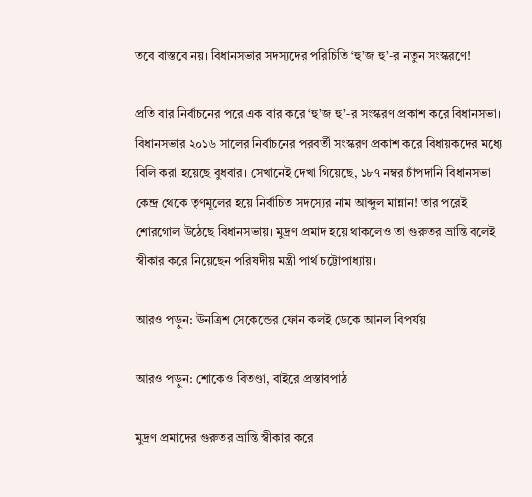তবে বাস্তবে নয়। বিধানসভার সদস্যদের পরিচিতি ‘হু’জ হু’-র নতুন সংস্করণে!

প্রতি বার নির্বাচনের পরে এক বার করে ‘হু’জ হু’-র সংস্করণ প্রকাশ করে বিধানসভা। বিধানসভার ২০১৬ সালের নির্বাচনের পরবর্তী সংস্করণ প্রকাশ করে বিধায়কদের মধ্যে বিলি করা হয়েছে বুধবার। সেখানেই দেখা গিয়েছে, ১৮৭ নম্বর চাঁপদানি বিধানসভা কেন্দ্র থেকে তৃণমূলের হয়ে নির্বাচিত সদস্যের নাম আব্দুল মান্নান! তার পরেই শোরগোল উঠেছে বিধানসভায়। মুদ্রণ প্রমাদ হয়ে থাকলেও তা গুরুতর ভ্রান্তি বলেই স্বীকার করে নিয়েছেন পরিষদীয় মন্ত্রী পার্থ চট্টোপাধ্যায়।

আরও পড়ুন: ঊনত্রিশ সেকেন্ডের ফোন কলই ডেকে আনল বিপর্যয়

আরও পড়ুন: শোকেও বিতণ্ডা, বাইরে প্রস্তাবপাঠ

মুদ্রণ প্রমাদের গুরুতর ভ্রান্তি স্বীকার করে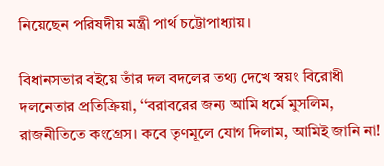নিয়েছেন পরিষদীয় মন্ত্রী পার্থ চট্টোপাধ্যায়।

বিধানসভার বইয়ে তাঁর দল বদলের তথ্য দেখে স্বয়ং বিরোধী দলনেতার প্রতিক্রিয়া, ‘‘বরাবরের জন্য আমি ধর্মে মুসলিম, রাজনীতিতে কংগ্রেস। কবে তৃণমূলে যোগ দিলাম, আমিই জানি না!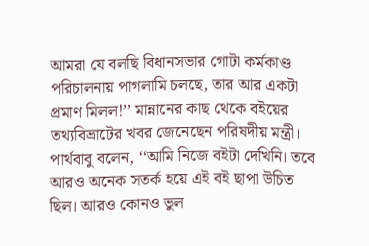আমরা যে বলছি বিধানসভার গোটা কর্মকাণ্ড পরিচালনায় পাগলামি চলছে, তার আর একটা প্রমাণ মিলল!’’ মান্নানের কাছ থেকে বইয়ের তথ্যবিভ্রাটের খবর জেনেছেন পরিষদীয় মন্ত্রী। পার্থবাবু বলেন, ‘‘আমি নিজে বইটা দেখিনি। তবে আরও অনেক সতর্ক হয়ে এই বই ছাপা উচিত ছিল। আরও কোনও ভুল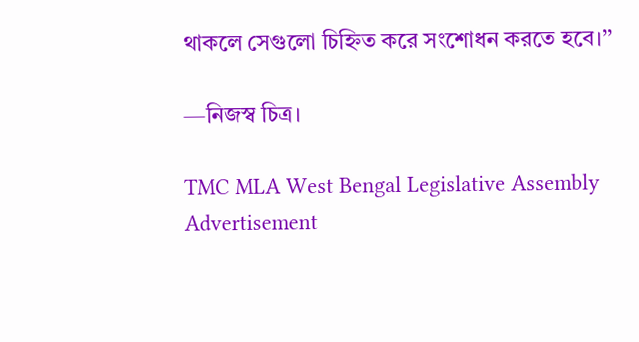থাকলে সেগুলো চিহ্নিত করে সংশোধন করতে হবে।’’

—নিজস্ব চিত্র।

TMC MLA West Bengal Legislative Assembly
Advertisement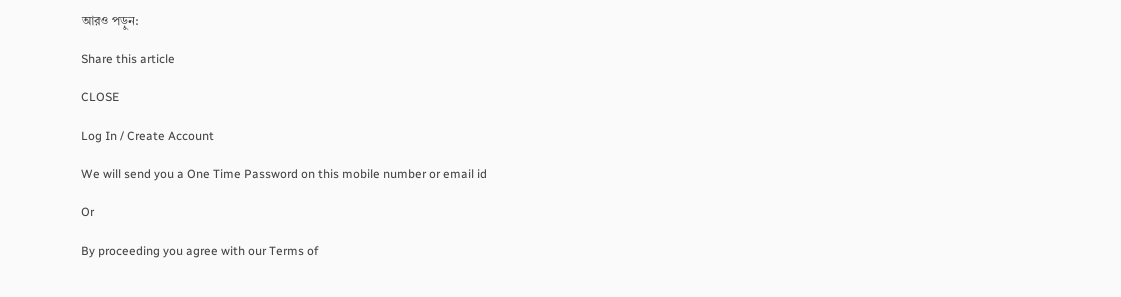আরও পড়ুন:

Share this article

CLOSE

Log In / Create Account

We will send you a One Time Password on this mobile number or email id

Or

By proceeding you agree with our Terms of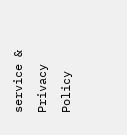service & Privacy Policy